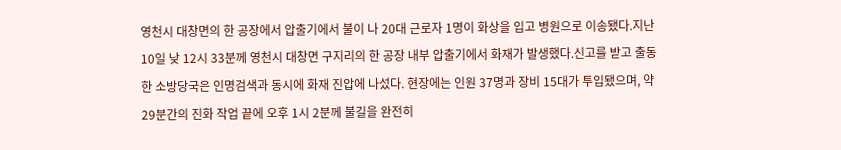영천시 대창면의 한 공장에서 압출기에서 불이 나 20대 근로자 1명이 화상을 입고 병원으로 이송됐다.지난 10일 낮 12시 33분께 영천시 대창면 구지리의 한 공장 내부 압출기에서 화재가 발생했다.신고를 받고 출동한 소방당국은 인명검색과 동시에 화재 진압에 나섰다. 현장에는 인원 37명과 장비 15대가 투입됐으며, 약 29분간의 진화 작업 끝에 오후 1시 2분께 불길을 완전히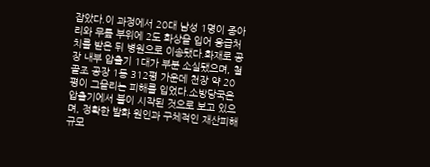잡았다.이 과정에서 20대 남성 1명이 종아리와 무릎 부위에 2도 화상을 입어 응급처치를 받은 뒤 병원으로 이송됐다.화재로 공장 내부 압출기 1대가 부분 소실됐으며, 철골조 공장 1동 312평 가운데 천장 약 20평이 그을리는 피해를 입었다.소방당국은 압출기에서 불이 시작된 것으로 보고 있으며, 정확한 발화 원인과 구체적인 재산피해 규모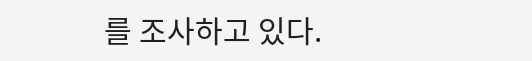를 조사하고 있다.